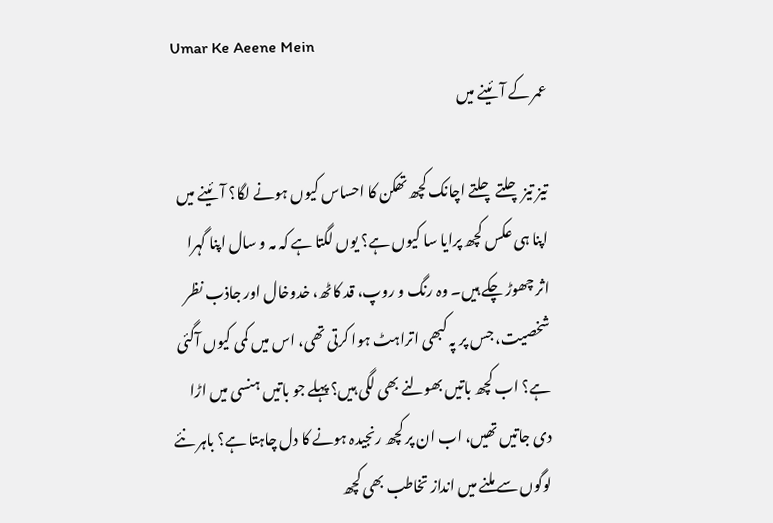Umar Ke Aeene Mein
عمر کے آئینے میں

تیز تیز چلتے چلتے اچانک کچھ تھکن کا احساس کیوں ہونے لگا؟ آئینے میں اپنا ہی عکس کچھ پرایا سا کیوں ہے؟ یوں لگتا ہے کہ مہ و سال اپنا گہرا اثر چھوڑ چکے ہیں۔ وہ رنگ و روپ، قد کاٹھ، خدوخال اور جاذب نظر شخصیت، جس پر پہ کبھی اتراہٹ ہوا کرتی تھی، اس میں کمی کیوں آگئی ہے؟ اب کچھ باتیں بھولنے بھی لگی ہیں؟ پہلے جو باتیں ہنسی میں اڑا دی جاتیں تھیں، اب ان پر کچھ رنجیدہ ہونے کا دل چاہتا ہے؟ باہر نئے لوگوں سے ملنے میں انداز تخاطب بھی کچھ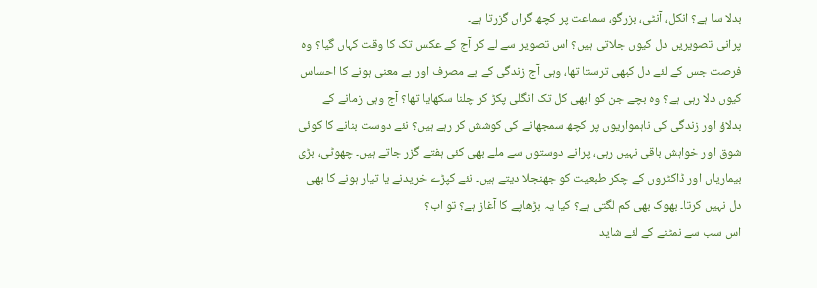بدلا سا ہے؟ انکل، آنٹی، بزرگو، سماعت پر کچھ گراں گزرتا ہے۔
پرانی تصویریں دل کیوں جلاتی ہیں؟ اس تصویر سے لے کر آج کے عکس تک کا وقت کہاں گیا؟ وہ فرصت جس کے لئے دل کبھی ترستا تھا، وہی آج زندگی کے بے مصرف اور بے معنی ہونے کا احساس کیوں دلا رہی ہے؟ وہ بچے جن کو ابھی کل تک انگلی پکڑ کر چلنا سکھایا تھا؟ آج وہی زمانے کے بدلاؤ اور زندگی کی ناہمواریوں پر کچھ سمجھانے کی کوشش کر رہے ہیں؟ نئے دوست بنانے کا کوئی شوق اور خواہش باقی نہیں رہی، پرانے دوستوں سے ملے بھی کئی ہفتے گزر جاتے ہیں۔ چھوٹی، بڑی بیماریاں اور ڈاکٹروں کے چکر طبعیت کو جھنجلا دیتے ہیں۔ نئے کپڑے خریدنے یا تیار ہونے کا بھی دل نہیں کرتا۔ بھوک بھی کم لگتی ہے؟ کیا یہ بڑھاپے کا آغاز ہے؟ تو اب؟
اس سب سے نمٹنے کے لئے شاید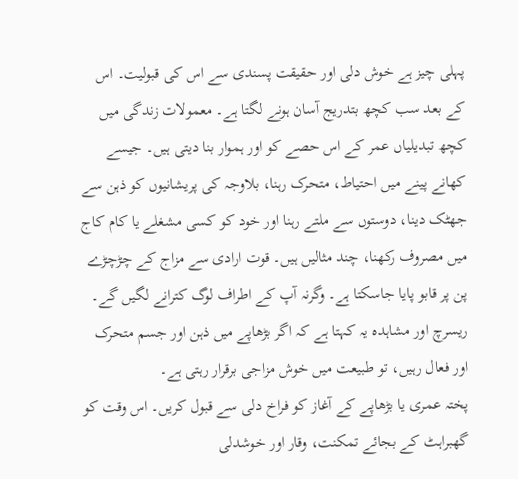پہلی چیز ہے خوش دلی اور حقیقت پسندی سے اس کی قبولیت۔ اس کے بعد سب کچھ بتدریج آسان ہونے لگتا ہے۔ معمولات زندگی میں کچھ تبدیلیاں عمر کے اس حصے کو اور ہموار بنا دیتی ہیں۔ جیسے کھانے پینے میں احتیاط، متحرک رہنا، بلاوجہ کی پریشانیوں کو ذہن سے جھٹک دینا، دوستوں سے ملتے رہنا اور خود کو کسی مشغلے یا کام کاج میں مصروف رکھنا، چند مثالیں ہیں۔ قوت ارادی سے مزاج کے چڑچڑے پن پر قابو پایا جاسکتا ہے۔ وگرنہ آپ کے اطراف لوگ کترانے لگیں گے۔ ریسرچ اور مشاہدہ یہ کہتا ہے کہ اگر بڑھاپے میں ذہن اور جسم متحرک اور فعال رہیں، تو طبیعت میں خوش مزاجی برقرار رہتی ہے۔
پختہ عمری یا بڑھاپے کے آغاز کو فراخ دلی سے قبول کریں۔ اس وقت کو گھبراہٹ کے بجائے تمکنت، وقار اور خوشدلی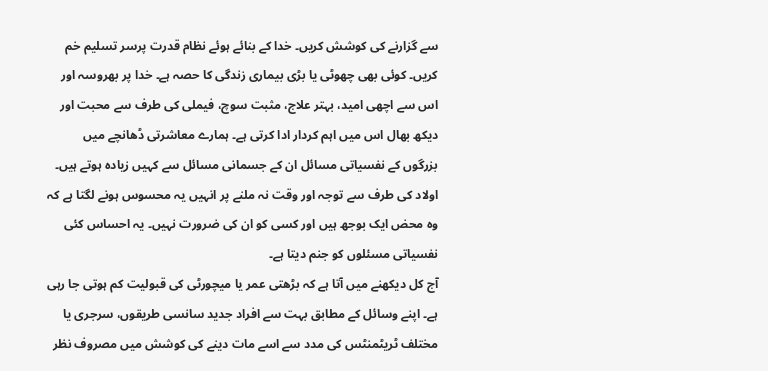سے گزارنے کی کوشش کریں۔ خدا کے بنائے ہوئے نظام قدرت پرسر تسلیم خم کریں۔ کوئی بھی چھوٹی یا بڑی بیماری زندگی کا حصہ ہے۔ خدا پر بھروسہ اور اس سے اچھی امید، بہتر علاج، مثبت سوچ، فیملی کی طرف سے محبت اور دیکھ بھال اس میں اہم کردار ادا کرتی ہے۔ ہمارے معاشرتی ڈھانچے میں بزرگوں کے نفسیاتی مسائل ان کے جسمانی مسائل سے کہیں زیادہ ہوتے ہیں۔ اولاد کی طرف سے توجہ اور وقت نہ ملنے پر انہیں یہ محسوس ہونے لگتا ہے کہ وہ محض ایک بوجھ ہیں اور کسی کو ان کی ضرورت نہیں۔ یہ احساس کئی نفسیاتی مسئلوں کو جنم دیتا ہے۔
آج کل دیکھنے میں آتا ہے کہ بڑھتی عمر یا میچورٹی کی قبولیت کم ہوتی جا رہی ہے۔ اپنے وسائل کے مطابق بہت سے افراد جدید سانسی طریقوں، سرجری یا مختلف ٹریٹمنٹس کی مدد سے اسے مات دینے کی کوشش میں مصروف نظر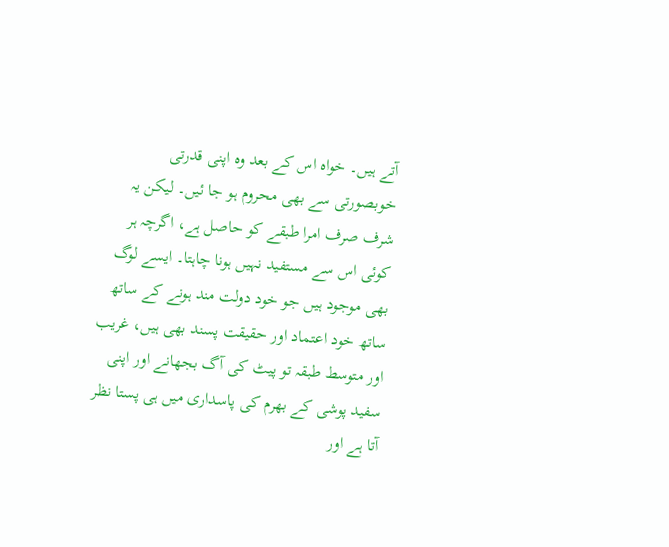آتے ہیں۔ خواہ اس کے بعد وہ اپنی قدرتی خوبصورتی سے بھی محروم ہو جا ئیں۔ لیکن یہ شرف صرف امرا طبقے کو حاصل ہے، اگرچہ ہر کوئی اس سے مستفید نہیں ہونا چاہتا۔ ایسے لوگ بھی موجود ہیں جو خود دولت مند ہونے کے ساتھ ساتھ خود اعتماد اور حقیقت پسند بھی ہیں، غریب اور متوسط طبقہ تو پیٹ کی آگ بجھانے اور اپنی سفید پوشی کے بھرم کی پاسداری میں ہی پستا نظر آتا ہے اور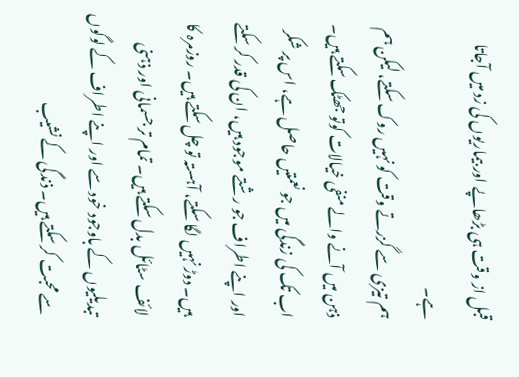قبل از وقت ہی بڑھاپے اور بیماریوں کی زد میں آجاتا ہے۔
ہم تیزی سے گزرتے وقت کو نہیں روک سکتے، لیکن ہم ذہن میں آنے والے منفی خیالات کوتو جھٹک سکتے ہیں۔ اب تک کی زندگی میں جو نعمتیں حاصل ہے، اس پر شکر اور اپنے اطراف جو رشتے موجود ہیں، ان کی قدر کر سکتے ہیں۔ دوڑ نہیں لگا سکتے، آہستہ تو چل سکتے ہیں۔ روزمرہ کا لائف سٹائل بدل سکتے ہیں۔ تمام تر جسمانی اور ذہنی تبدیلیوں کے باوجود خود سے اور اپنے اطراف کے لوگوں سے محبت کر سکتے ہیں۔ ذندگی کے نشیب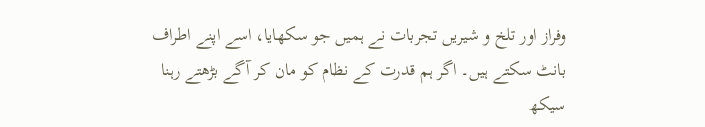وفراز اور تلخ و شیریں تجربات نے ہمیں جو سکھایا، اسے اپنے اطراف بانٹ سکتے ہیں۔ اگر ہم قدرت کے نظام کو مان کر آگے بڑھتے رہنا سیکھ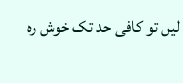لیں تو کافی حد تک خوش رہ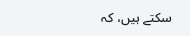سکتے ہیں، کہ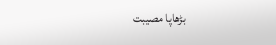بڑھاپا مصیبت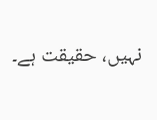نہیں، حقیقت ہے۔